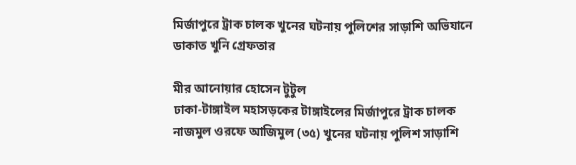মির্জাপুরে ট্রাক চালক খুনের ঘটনায় পুলিশের সাড়াশি অভিযানে ডাকাত খুনি গ্রেফতার

মীর আনোয়ার হোসেন টুটুল
ঢাকা-টাঙ্গাইল মহাসড়কের টাঙ্গাইলের মির্জাপুরে ট্রাক চালক নাজমুল ওরফে আজিমুল (৩৫) খুনের ঘটনায় পুলিশ সাড়াশি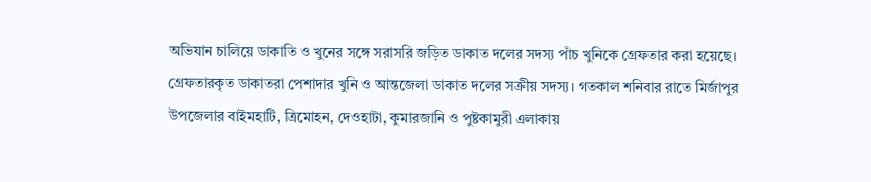অভিযান চালিয়ে ডাকাতি ও খুনের সঙ্গে সরাসরি জড়িত ডাকাত দলের সদস্য পাঁচ খুনিকে গ্রেফতার করা হয়েছে। গ্রেফতারকৃত ডাকাতরা পেশাদার খুনি ও আন্তজেলা ডাকাত দলের সক্রীয় সদস্য। গতকাল শনিবার রাতে মির্জাপুর উপজেলার বাইমহাটি, ত্রিমোহন, দেওহাটা, কুমারজানি ও পুষ্টকামুরী এলাকায়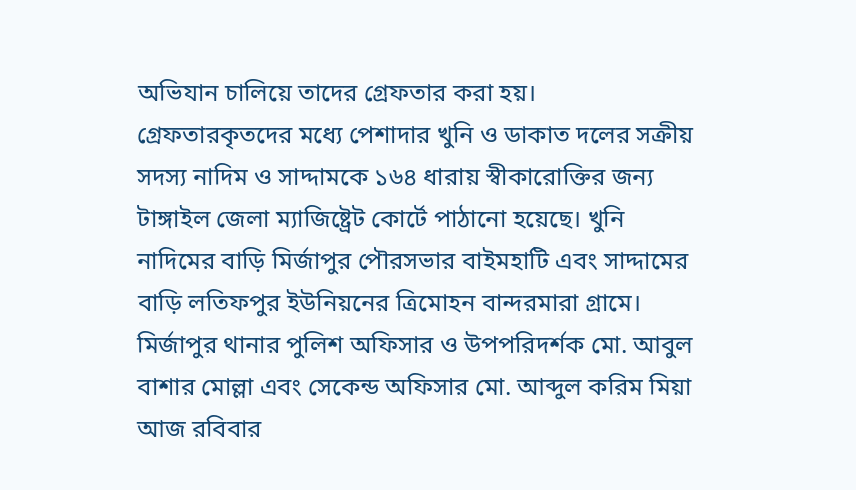অভিযান চালিয়ে তাদের গ্রেফতার করা হয়। গ্রেফতারকৃতদের মধ্যে পেশাদার খুনি ও ডাকাত দলের সক্রীয় সদস্য নাদিম ও সাদ্দামকে ১৬৪ ধারায় স্বীকারোক্তির জন্য টাঙ্গাইল জেলা ম্যাজিষ্ট্রেট কোর্টে পাঠানো হয়েছে। খুনি নাদিমের বাড়ি মির্জাপুর পৌরসভার বাইমহাটি এবং সাদ্দামের বাড়ি লতিফপুর ইউনিয়নের ত্রিমোহন বান্দরমারা গ্রামে। মির্জাপুর থানার পুলিশ অফিসার ও উপপরিদর্শক মো. আবুল বাশার মোল্লা এবং সেকেন্ড অফিসার মো. আব্দুল করিম মিয়া আজ রবিবার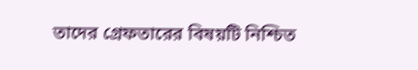তাদের গ্রেফতারের বিষয়টি নিশ্চিত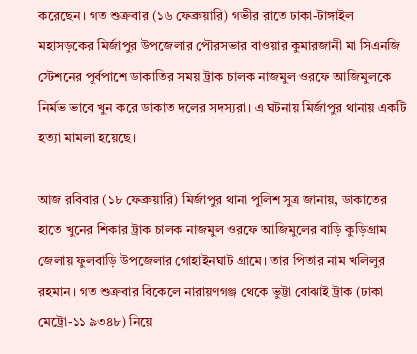করেছেন। গত শুক্রবার (১৬ ফেব্রুয়ারি) গভীর রাতে ঢাকা-টাঙ্গাইল মহাসড়কের মির্জাপুর উপজেলার পৌরসভার বাওয়ার কুমারজানী মা সিএনজি স্টেশনের পূর্বপাশে ডাকাতির সময় ট্রাক চালক নাজমুল ওরফে আজিমুলকে নির্মভ ভাবে খুন করে ডাকাত দলের সদস্যরা। এ ঘটনায় মির্জাপুর থানায় একটি হত্যা মামলা হয়েছে।

আজ রবিবার (১৮ ফেব্রুয়ারি) মির্জাপুর থানা পুলিশ সুত্র জানায়, ডাকাতের হাতে খুনের শিকার ট্রাক চালক নাজমুল ওরফে আজিমুলের বাড়ি কুড়িগ্রাম জেলায় ফুলবাড়ি উপজেলার গোহাইনঘাট গ্রামে। তার পিতার নাম খলিলুর রহমান। গত শুক্রবার বিকেলে নারায়ণগঞ্জ থেকে ভুট্টা বোঝাই ট্রাক (ঢাকা মেট্রো-১১ ৯৩৪৮) নিয়ে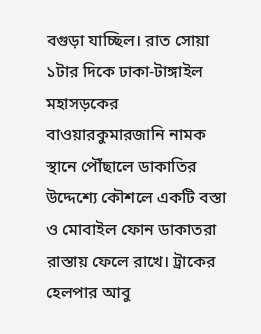বগুড়া যাচ্ছিল। রাত সোয়া ১টার দিকে ঢাকা-টাঙ্গাইল মহাসড়কের বাওয়ারকুমারজানি নামক স্থানে পৌঁছালে ডাকাতির উদ্দেশ্যে কৌশলে একটি বস্তা ও মোবাইল ফোন ডাকাতরা রাস্তায় ফেলে রাখে। ট্রাকের হেলপার আবু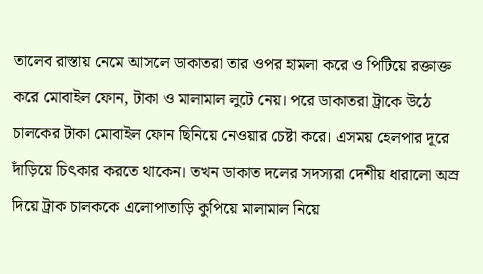তালেব রাস্তায় নেমে আসলে ডাকাতরা তার ওপর হামলা করে ও পিটিয়ে রক্তাক্ত করে মোবাইল ফোন, টাকা ও মালামাল লুটে নেয়। পরে ডাকাতরা ট্রাকে উঠে চালকের টাকা মোবাইল ফোন ছিনিয়ে নেওয়ার চেষ্টা করে। এসময় হেলপার দূরে দাঁড়িয়ে চিৎকার করতে থাকেন। তখন ডাকাত দলের সদস্যরা দেশীয় ধারালো অস্র দিয়ে ট্রাক চালককে এলোপাতাড়ি কুপিয়ে মালামাল নিয়ে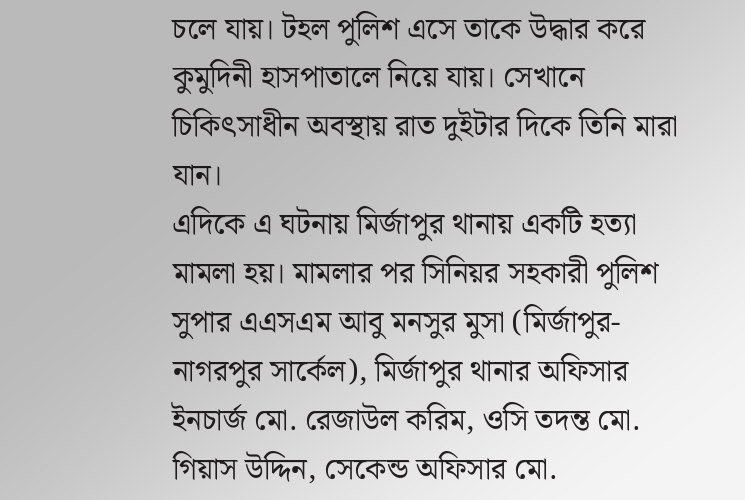চলে যায়। টহল পুলিশ এসে তাকে উদ্ধার করে কুমুদিনী হাসপাতালে নিয়ে যায়। সেখানে চিকিৎসাধীন অবস্থায় রাত দুইটার দিকে তিনি মারা যান।
এদিকে এ ঘটনায় মির্জাপুর থানায় একটি হত্যা মামলা হয়। মামলার পর সিনিয়র সহকারী পুলিশ সুপার এএসএম আবু মনসুর মুসা (মির্জাপুর-নাগরপুর সার্কেল), মির্জাপুর থানার অফিসার ইনচার্জ মো. রেজাউল করিম, ওসি তদন্ত মো. গিয়াস উদ্দিন, সেকেন্ড অফিসার মো.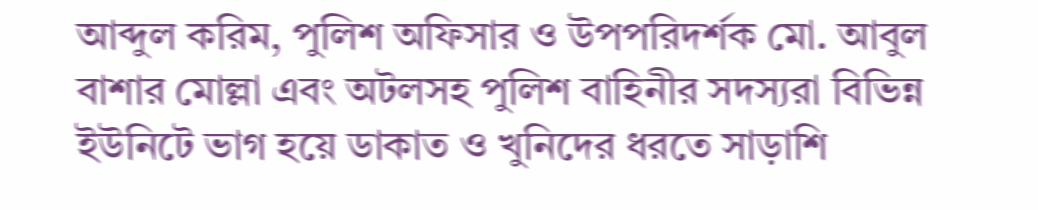আব্দুল করিম, পুলিশ অফিসার ও উপপরিদর্শক মো. আবুল বাশার মোল্লা এবং অটলসহ পুলিশ বাহিনীর সদস্যরা বিভিন্ন ইউনিটে ভাগ হয়ে ডাকাত ও খুনিদের ধরতে সাড়াশি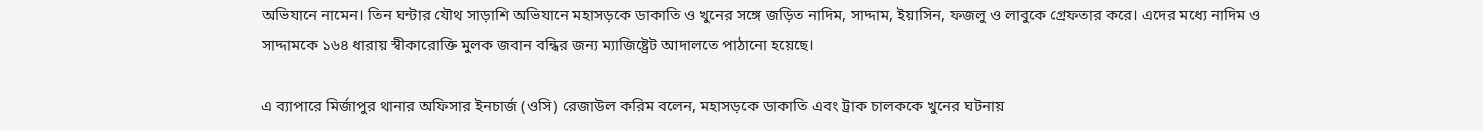অভিযানে নামেন। তিন ঘন্টার যৌথ সাড়াশি অভিযানে মহাসড়কে ডাকাতি ও খুনের সঙ্গে জড়িত নাদিম, সাদ্দাম, ইয়াসিন, ফজলু ও লাবুকে গ্রেফতার করে। এদের মধ্যে নাদিম ও সাদ্দামকে ১৬৪ ধারায় স্বীকারোক্তি মুলক জবান বন্ধির জন্য ম্যাজিষ্ট্রেট আদালতে পাঠানো হয়েছে।

এ ব্যাপারে মির্জাপুর থানার অফিসার ইনচার্জ (ওসি) রেজাউল করিম বলেন, মহাসড়কে ডাকাতি এবং ট্রাক চালককে খুনের ঘটনায়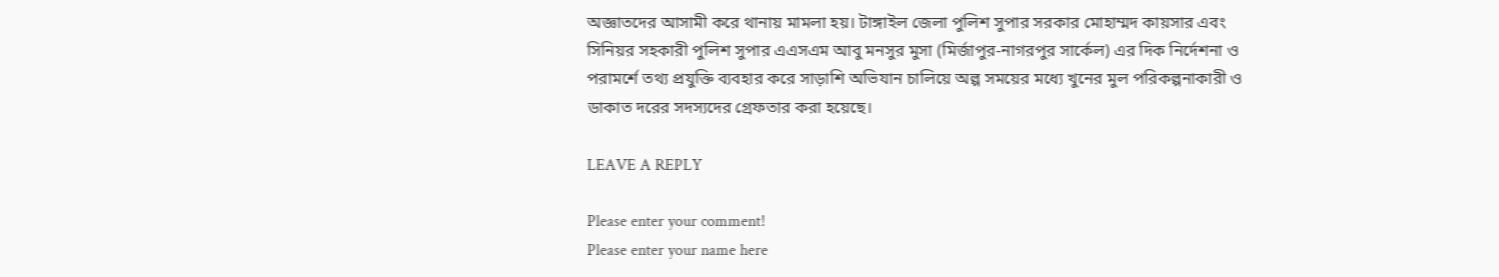অজ্ঞাতদের আসামী করে থানায় মামলা হয়। টাঙ্গাইল জেলা পুলিশ সুপার সরকার মোহাম্মদ কায়সার এবং সিনিয়র সহকারী পুলিশ সুপার এএসএম আবু মনসুর মুসা (মির্জাপুর-নাগরপুর সার্কেল) এর দিক নির্দেশনা ও পরামর্শে তথ্য প্রযুক্তি ব্যবহার করে সাড়াশি অভিযান চালিয়ে অল্প সময়ের মধ্যে খুনের মুল পরিকল্পনাকারী ও ডাকাত দরের সদস্যদের গ্রেফতার করা হয়েছে।

LEAVE A REPLY

Please enter your comment!
Please enter your name here